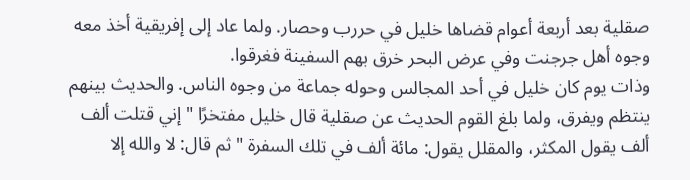صقلية بعد أربعة أعوام قضاها خليل في حررب وحصار. ولما عاد إلى إفريقية أخذ معه وجوه أهل جرجنت وفي عرض البحر خرق بهم السفينة فغرقوا.
وذات يوم كان خليل في أحد المجالس وحوله جماعة من وجوه الناس. والحديث بينهم ينتظم ويفرق، ولما بلغ القوم الحديث عن صقلية قال خليل مفتخرًا " إني قتلت ألف ألف يقول المكثر، والمقلل يقول: مائة ألف في تلك السفرة " ثم قال: لا والله إلا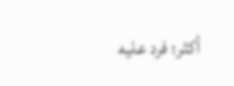أكثر؛ فرد عليه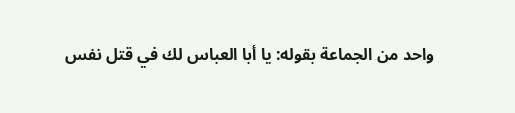واحد من الجماعة بقوله: يا أبا العباس لك في قتل نفس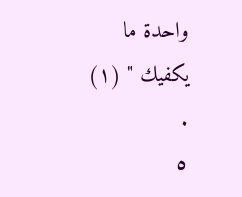واحدة ما يكفيك " (١) .
٥